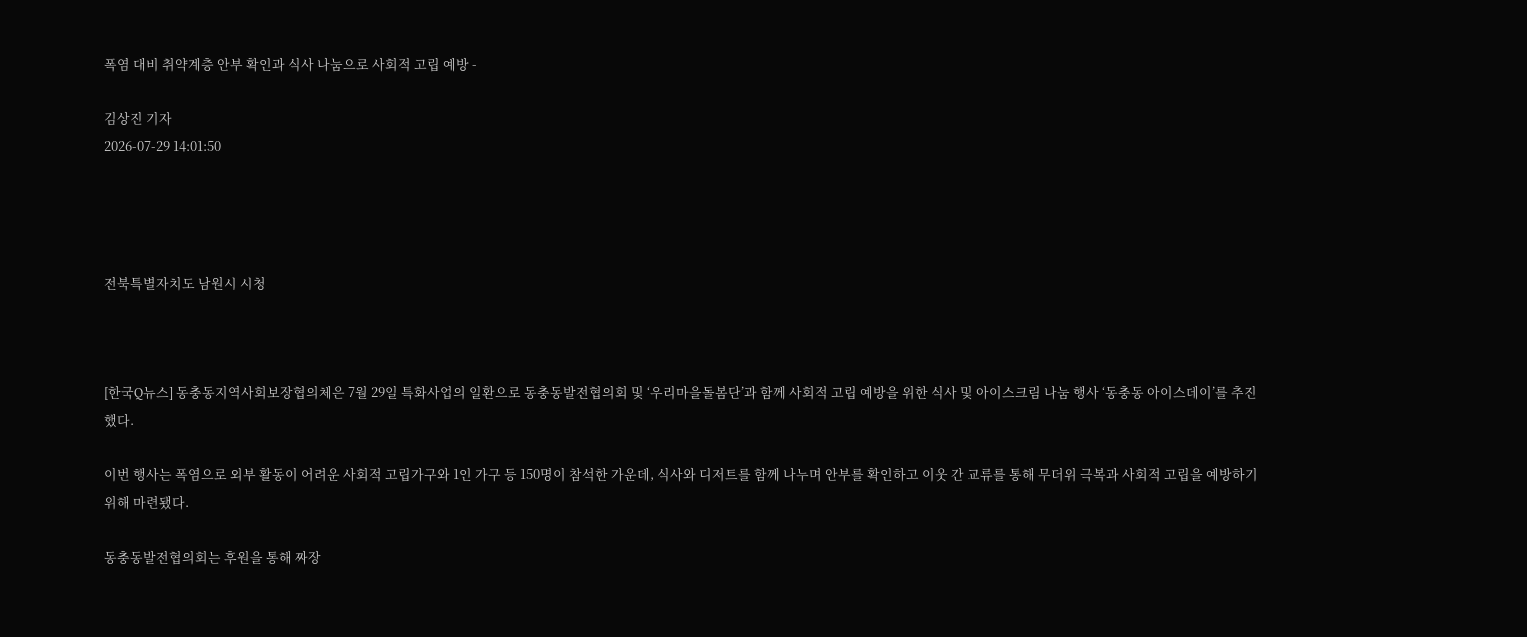폭염 대비 취약계층 안부 확인과 식사 나눔으로 사회적 고립 예방 -

김상진 기자
2026-07-29 14:01:50




전북특별자치도 남원시 시청



[한국Q뉴스] 동충동지역사회보장협의체은 7월 29일 특화사업의 일환으로 동충동발전협의회 및 ‘우리마을돌봄단’과 함께 사회적 고립 예방을 위한 식사 및 아이스크림 나눔 행사 ‘동충동 아이스데이’를 추진했다.

이번 행사는 폭염으로 외부 활동이 어려운 사회적 고립가구와 1인 가구 등 150명이 참석한 가운데, 식사와 디저트를 함께 나누며 안부를 확인하고 이웃 간 교류를 통해 무더위 극복과 사회적 고립을 예방하기 위해 마련됐다.

동충동발전협의회는 후원을 통해 짜장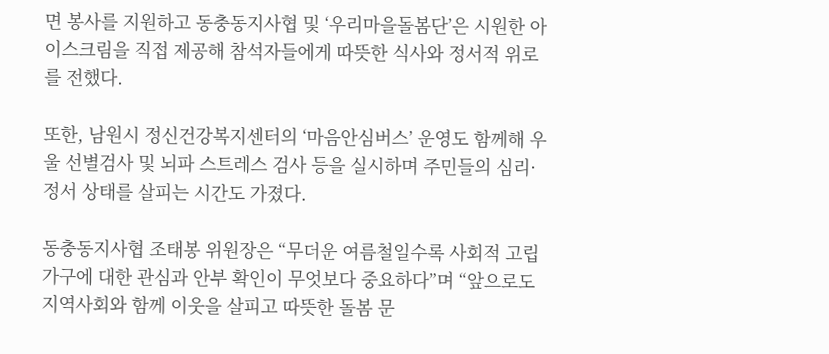면 봉사를 지원하고 동충동지사협 및 ‘우리마을돌봄단’은 시원한 아이스크림을 직접 제공해 참석자들에게 따뜻한 식사와 정서적 위로를 전했다.

또한, 남원시 정신건강복지센터의 ‘마음안심버스’ 운영도 함께해 우울 선별검사 및 뇌파 스트레스 검사 등을 실시하며 주민들의 심리·정서 상태를 살피는 시간도 가졌다.

동충동지사협 조태봉 위원장은 “무더운 여름철일수록 사회적 고립가구에 대한 관심과 안부 확인이 무엇보다 중요하다”며 “앞으로도 지역사회와 함께 이웃을 살피고 따뜻한 돌봄 문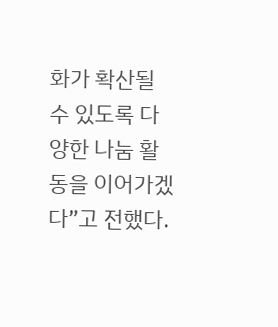화가 확산될 수 있도록 다양한 나눔 활동을 이어가겠다”고 전했다.